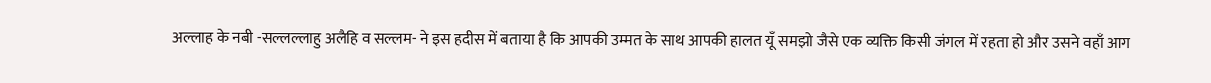अल्लाह के नबी -सल्लल्लाहु अलैहि व सल्लम- ने इस हदीस में बताया है कि आपकी उम्मत के साथ आपकी हालत यूँ समझो जैसे एक व्यक्ति किसी जंगल में रहता हो और उसने वहाँ आग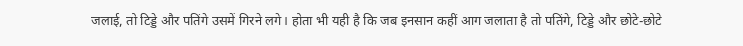जलाई, तो टिड्डे और पतिंगे उसमें गिरने लगे। होता भी यही है कि जब इनसान कहीं आग जलाता है तो पतिंगे, टिड्डे और छोटे-छोटे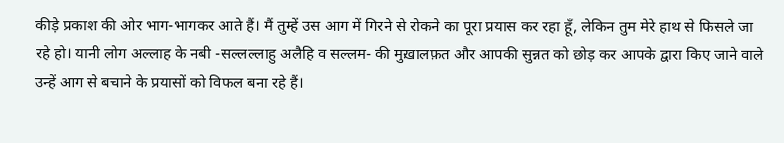कीड़े प्रकाश की ओर भाग-भागकर आते हैं। मैं तुम्हें उस आग में गिरने से रोकने का पूरा प्रयास कर रहा हूँ, लेकिन तुम मेरे हाथ से फिसले जा रहे हो। यानी लोग अल्लाह के नबी -सल्लल्लाहु अलैहि व सल्लम- की मुख़ालफ़त और आपकी सुन्नत को छोड़ कर आपके द्वारा किए जाने वाले उन्हें आग से बचाने के प्रयासों को विफल बना रहे हैं।